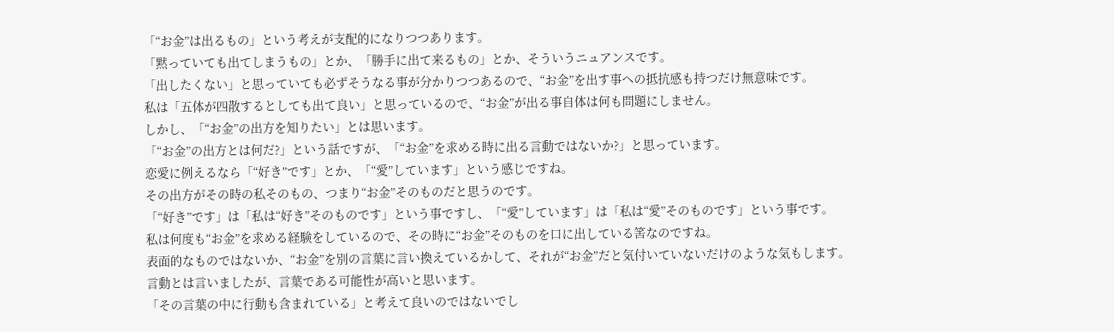「“お金”は出るもの」という考えが支配的になりつつあります。
「黙っていても出てしまうもの」とか、「勝手に出て来るもの」とか、そういうニュアンスです。
「出したくない」と思っていても必ずそうなる事が分かりつつあるので、“お金”を出す事への抵抗感も持つだけ無意味です。
私は「五体が四散するとしても出て良い」と思っているので、“お金”が出る事自体は何も問題にしません。
しかし、「“お金”の出方を知りたい」とは思います。
「“お金”の出方とは何だ?」という話ですが、「“お金”を求める時に出る言動ではないか?」と思っています。
恋愛に例えるなら「“好き”です」とか、「“愛”しています」という感じですね。
その出方がその時の私そのもの、つまり“お金”そのものだと思うのです。
「“好き”です」は「私は“好き”そのものです」という事ですし、「“愛”しています」は「私は“愛”そのものです」という事です。
私は何度も“お金”を求める経験をしているので、その時に“お金”そのものを口に出している筈なのですね。
表面的なものではないか、“お金”を別の言葉に言い換えているかして、それが“お金”だと気付いていないだけのような気もします。
言動とは言いましたが、言葉である可能性が高いと思います。
「その言葉の中に行動も含まれている」と考えて良いのではないでし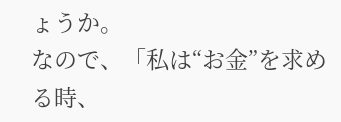ょうか。
なので、「私は“お金”を求める時、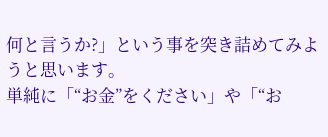何と言うか?」という事を突き詰めてみようと思います。
単純に「“お金”をください」や「“お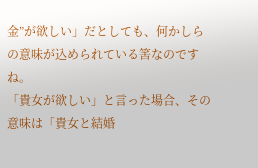金”が欲しい」だとしても、何かしらの意味が込められている筈なのですね。
「貴女が欲しい」と言った場合、その意味は「貴女と結婚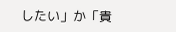したい」か「貴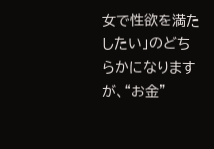女で性欲を満たしたい」のどちらかになりますが、“お金”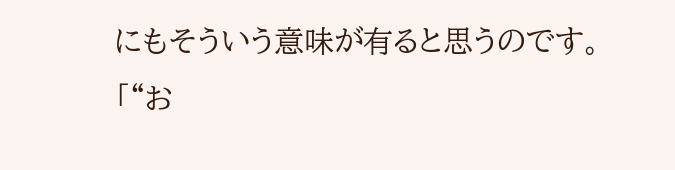にもそういう意味が有ると思うのです。
「“お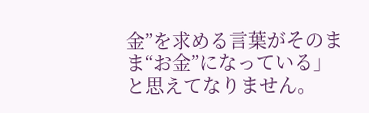金”を求める言葉がそのまま“お金”になっている」と思えてなりません。